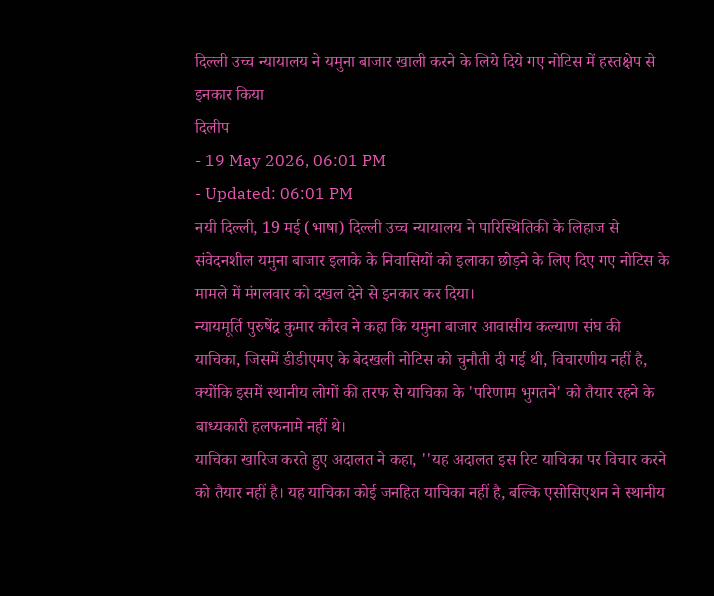दिल्ली उच्च न्यायालय ने यमुना बाजार खाली करने के लिये दिये गए नोटिस में हस्तक्षेप से इनकार किया
दिलीप
- 19 May 2026, 06:01 PM
- Updated: 06:01 PM
नयी दिल्ली, 19 मई (भाषा) दिल्ली उच्च न्यायालय ने पारिस्थितिकी के लिहाज से संवेदनशील यमुना बाजार इलाके के निवासियों को इलाका छोड़ने के लिए दिए गए नोटिस के मामले में मंगलवार को दखल देने से इनकार कर दिया।
न्यायमूर्ति पुरुषेंद्र कुमार कौरव ने कहा कि यमुना बाजार आवासीय कल्याण संघ की याचिका, जिसमें डीडीएमए के बेदखली नोटिस को चुनौती दी गई थी, विचारणीय नहीं है, क्योंकि इसमें स्थानीय लोगों की तरफ से याचिका के 'परिणाम भुगतने' को तैयार रहने के बाध्यकारी हलफनामे नहीं थे।
याचिका खारिज करते हुए अदालत ने कहा, ''यह अदालत इस रिट याचिका पर विचार करने को तैयार नहीं है। यह याचिका कोई जनहित याचिका नहीं है, बल्कि एसोसिएशन ने स्थानीय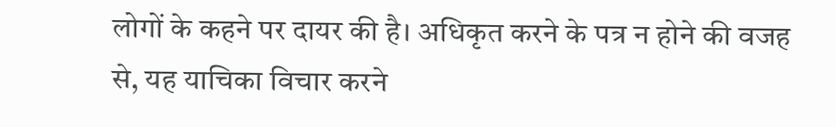लोगों के कहने पर दायर की है। अधिकृत करने के पत्र न होने की वजह से, यह याचिका विचार करने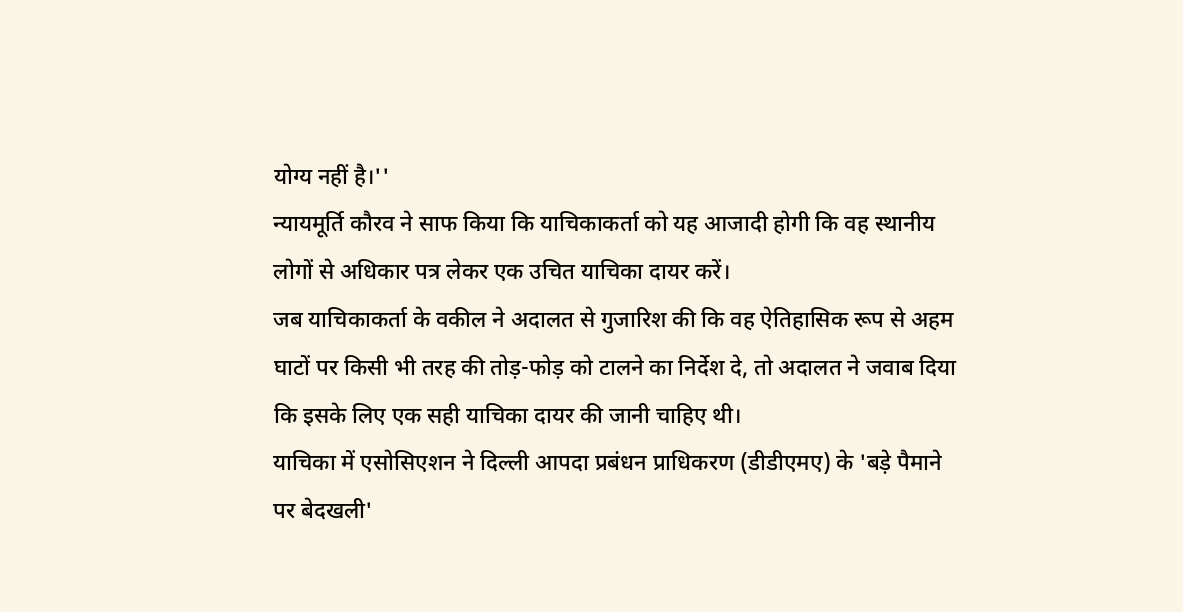योग्य नहीं है।''
न्यायमूर्ति कौरव ने साफ किया कि याचिकाकर्ता को यह आजादी होगी कि वह स्थानीय लोगों से अधिकार पत्र लेकर एक उचित याचिका दायर करें।
जब याचिकाकर्ता के वकील ने अदालत से गुजारिश की कि वह ऐतिहासिक रूप से अहम घाटों पर किसी भी तरह की तोड़-फोड़ को टालने का निर्देश दे, तो अदालत ने जवाब दिया कि इसके लिए एक सही याचिका दायर की जानी चाहिए थी।
याचिका में एसोसिएशन ने दिल्ली आपदा प्रबंधन प्राधिकरण (डीडीएमए) के 'बड़े पैमाने पर बेदखली'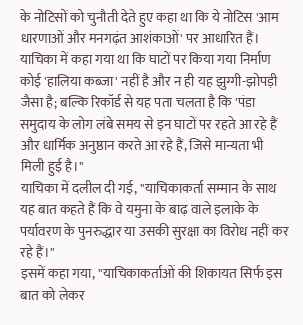के नोटिसों को चुनौती देते हुए कहा था कि ये नोटिस 'आम धारणाओं और मनगढ़ंत आशंकाओं' पर आधारित हैं।
याचिका में कहा गया था कि घाटों पर किया गया निर्माण कोई 'हालिया कब्जा' नहीं है और न ही यह झुग्गी-झोपड़ी जैसा है; बल्कि रिकॉर्ड से यह पता चलता है कि 'पंडा समुदाय के लोग लंबे समय से इन घाटों पर रहते आ रहे हैं और धार्मिक अनुष्ठान करते आ रहे हैं, जिसे मान्यता भी मिली हुई है।''
याचिका में दलील दी गई, ''याचिकाकर्ता सम्मान के साथ यह बात कहते हैं कि वे यमुना के बाढ़ वाले इलाके के पर्यावरण के पुनरुद्धार या उसकी सुरक्षा का विरोध नहीं कर रहे हैं।''
इसमें कहा गया, ''याचिकाकर्ताओं की शिकायत सिर्फ इस बात को लेकर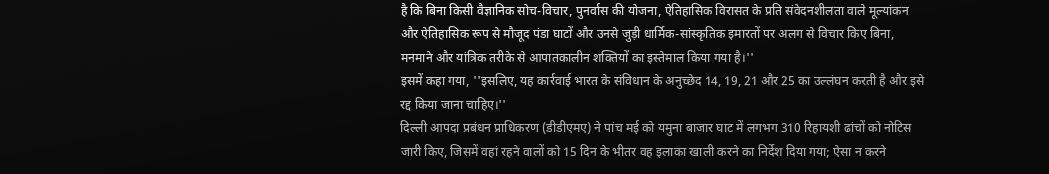है कि बिना किसी वैज्ञानिक सोच-विचार, पुनर्वास की योजना, ऐतिहासिक विरासत के प्रति संवेदनशीलता वाले मूल्यांकन और ऐतिहासिक रूप से मौजूद पंडा घाटों और उनसे जुड़ी धार्मिक-सांस्कृतिक इमारतों पर अलग से विचार किए बिना, मनमाने और यांत्रिक तरीके से आपातकालीन शक्तियों का इस्तेमाल किया गया है।''
इसमें कहा गया, ''इसलिए, यह कार्रवाई भारत के संविधान के अनुच्छेद 14, 19, 21 और 25 का उल्लंघन करती है और इसे रद्द किया जाना चाहिए।''
दिल्ली आपदा प्रबंधन प्राधिकरण (डीडीएमए) ने पांच मई को यमुना बाजार घाट में लगभग 310 रिहायशी ढांचों को नोटिस जारी किए, जिसमें वहां रहने वालों को 15 दिन के भीतर वह इलाका खाली करने का निर्देश दिया गया; ऐसा न करने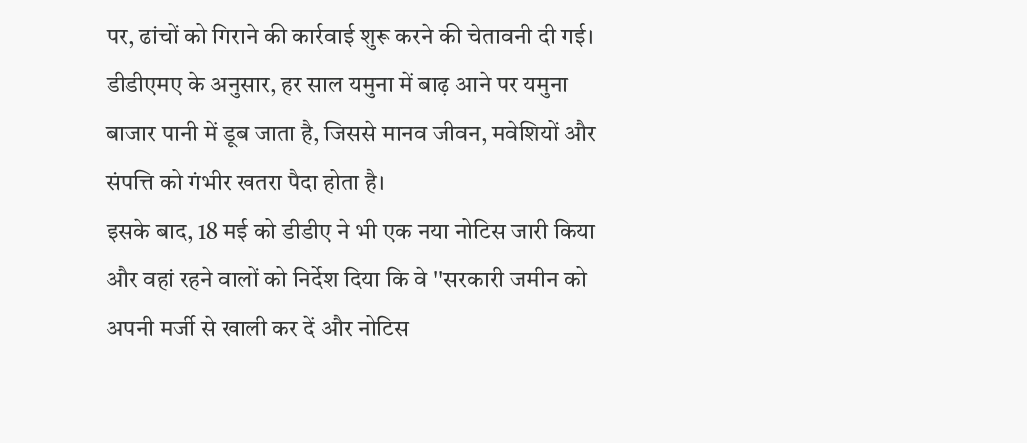पर, ढांचों को गिराने की कार्रवाई शुरू करने की चेतावनी दी गई।
डीडीएमए के अनुसार, हर साल यमुना में बाढ़ आने पर यमुना बाजार पानी में डूब जाता है, जिससे मानव जीवन, मवेशियों और संपत्ति को गंभीर खतरा पैदा होता है।
इसके बाद, 18 मई को डीडीए ने भी एक नया नोटिस जारी किया और वहां रहने वालों को निर्देश दिया कि वे ''सरकारी जमीन को अपनी मर्जी से खाली कर दें और नोटिस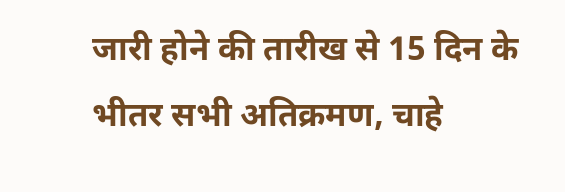जारी होने की तारीख से 15 दिन के भीतर सभी अतिक्रमण, चाहे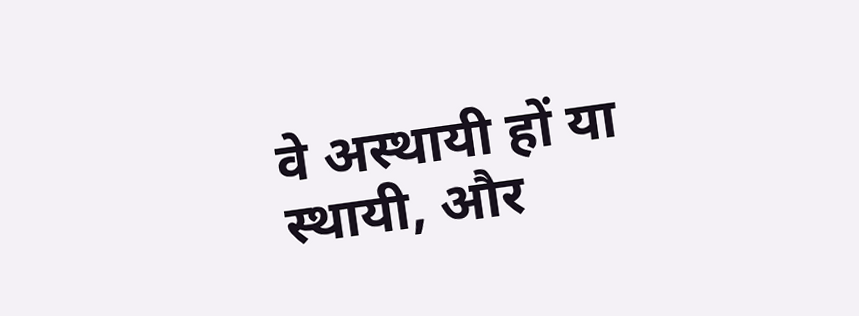वे अस्थायी हों या स्थायी, और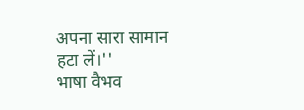अपना सारा सामान हटा लें।''
भाषा वैभव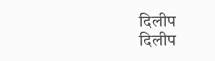दिलीप
दिलीप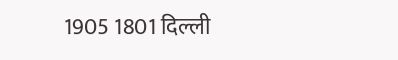1905 1801 दिल्ली